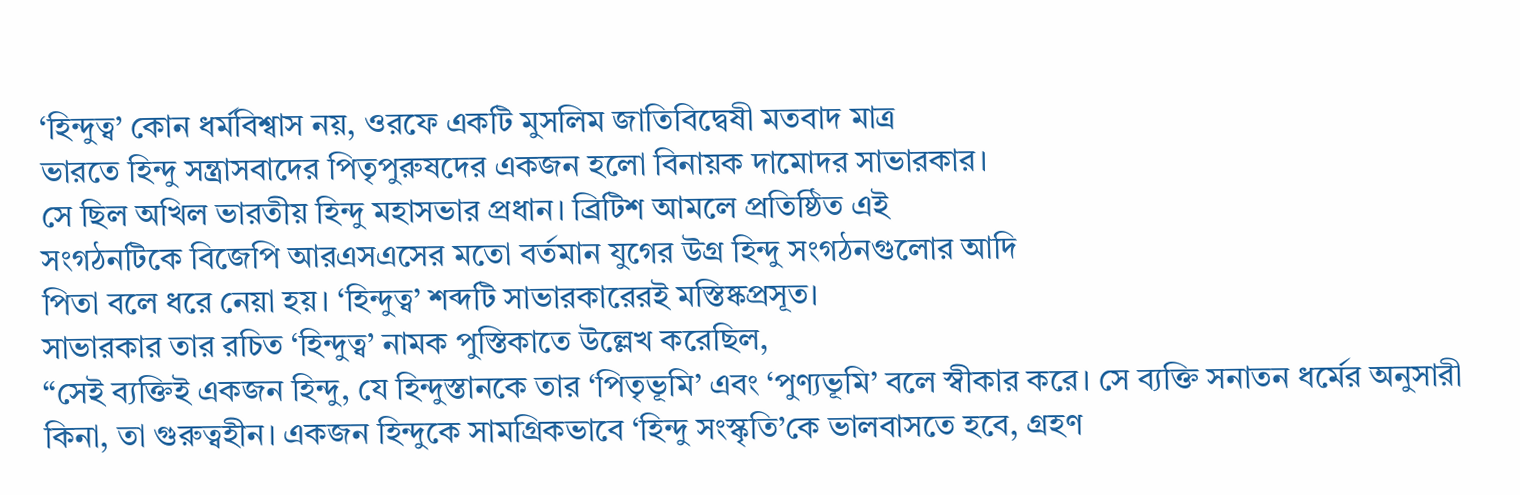‘হিন্দুত্ব’ কোন ধর্মবিশ্বাস নয়, ওরফে একটি মুসলিম জাতিবিদ্বেষী মতবাদ মাত্র
ভারতে হিন্দু সন্ত্রাসবাদের পিতৃপুরুষদের একজন হলো বিনায়ক দামোদর সাভারকার।
সে ছিল অখিল ভারতীয় হিন্দু মহাসভার প্রধান। ব্রিটিশ আমলে প্রতিষ্ঠিত এই
সংগঠনটিকে বিজেপি আরএসএসের মতো বর্তমান যুগের উগ্র হিন্দু সংগঠনগুলোর আদি
পিতা বলে ধরে নেয়া হয়। ‘হিন্দুত্ব’ শব্দটি সাভারকারেরই মস্তিষ্কপ্রসূত।
সাভারকার তার রচিত ‘হিন্দুত্ব’ নামক পুস্তিকাতে উল্লেখ করেছিল,
“সেই ব্যক্তিই একজন হিন্দু, যে হিন্দুস্তানকে তার ‘পিতৃভূমি’ এবং ‘পুণ্যভূমি’ বলে স্বীকার করে। সে ব্যক্তি সনাতন ধর্মের অনুসারী কিনা, তা গুরুত্বহীন। একজন হিন্দুকে সামগ্রিকভাবে ‘হিন্দু সংস্কৃতি’কে ভালবাসতে হবে, গ্রহণ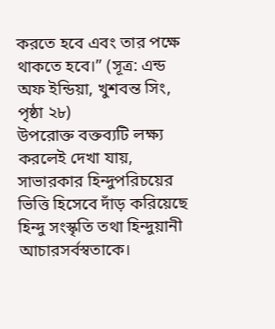করতে হবে এবং তার পক্ষে থাকতে হবে।” (সূত্র: এন্ড অফ ইন্ডিয়া, খুশবন্ত সিং, পৃষ্ঠা ২৮)
উপরোক্ত বক্তব্যটি লক্ষ্য করলেই দেখা যায়, সাভারকার হিন্দুপরিচয়ের ভিত্তি হিসেবে দাঁড় করিয়েছে হিন্দু সংস্কৃতি তথা হিন্দুয়ানী আচারসর্বস্বতাকে।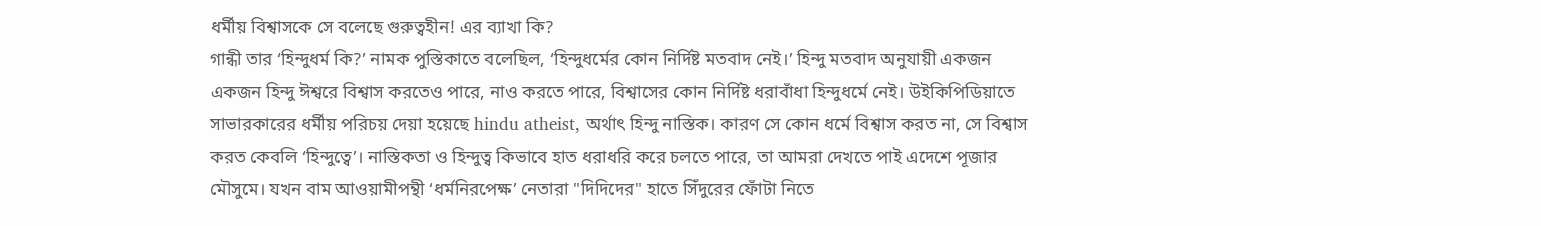ধর্মীয় বিশ্বাসকে সে বলেছে গুরুত্বহীন! এর ব্যাখা কি?
গান্ধী তার ‘হিন্দুধর্ম কি?’ নামক পুস্তিকাতে বলেছিল, ‘হিন্দুধর্মের কোন নির্দিষ্ট মতবাদ নেই।’ হিন্দু মতবাদ অনুযায়ী একজন একজন হিন্দু ঈশ্বরে বিশ্বাস করতেও পারে, নাও করতে পারে, বিশ্বাসের কোন নির্দিষ্ট ধরাবাঁধা হিন্দুধর্মে নেই। উইকিপিডিয়াতে সাভারকারের ধর্মীয় পরিচয় দেয়া হয়েছে hindu atheist, অর্থাৎ হিন্দু নাস্তিক। কারণ সে কোন ধর্মে বিশ্বাস করত না, সে বিশ্বাস করত কেবলি ‘হিন্দুত্বে’। নাস্তিকতা ও হিন্দুত্ব কিভাবে হাত ধরাধরি করে চলতে পারে, তা আমরা দেখতে পাই এদেশে পূজার মৌসুমে। যখন বাম আওয়ামীপন্থী ‘ধর্মনিরপেক্ষ’ নেতারা "দিদিদের" হাতে সিঁদুরের ফোঁটা নিতে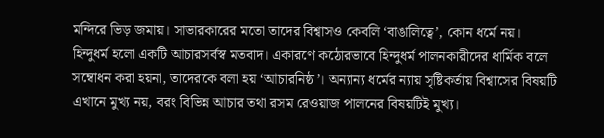মন্দিরে ভিড় জমায়। সাভারকারের মতো তাদের বিশ্বাসও কেবলি ‘বাঙালিত্বে’, কোন ধর্মে নয়।
হিন্দুধর্ম হলো একটি আচারসর্বস্ব মতবাদ। একারণে কঠোরভাবে হিন্দুধর্ম পালনকারীদের ধার্মিক বলে সম্বোধন করা হয়না, তাদেরকে বলা হয় ‘আচারনিষ্ঠ’। অন্যান্য ধর্মের ন্যায় সৃষ্টিকর্তায় বিশ্বাসের বিষয়টি এখানে মুখ্য নয়, বরং বিভিন্ন আচার তথা রসম রেওয়াজ পালনের বিষয়টিই মুখ্য।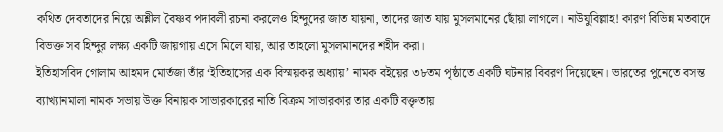কথিত দেবতাদের নিয়ে অশ্লীল বৈষ্ণব পদাবলী রচনা করলেও হিন্দুদের জাত যায়না, তাদের জাত যায় মুসলমানের ছোঁয়া লাগলে। নাউযুবিল্লাহ! কারণ বিভিন্ন মতবাদে বিভক্ত সব হিন্দুর লক্ষ্য একটি জায়গায় এসে মিলে যায়, আর তাহলো মুসলমানদের শহীদ করা।
ইতিহাসবিদ গোলাম আহমদ মোর্তজা তাঁর ‘ইতিহাসের এক বিস্ময়কর অধ্যায়’ নামক বইয়ের ৩৮তম পৃষ্ঠাতে একটি ঘটনার বিবরণ দিয়েছেন। ভারতের পুনেতে বসন্ত ব্যাখ্যানমালা নামক সভায় উক্ত বিনায়ক সাভারকারের নাতি বিক্রম সাভারকার তার একটি বক্তৃতায়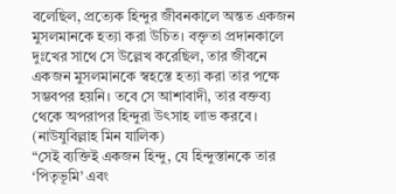বলেছিল, প্রত্যেক হিন্দুর জীবনকালে অন্তত একজন মুসলমানকে হত্যা করা উচিত। বক্তৃতা প্রদানকালে দুঃখের সাথে সে উল্লেখ করেছিল, তার জীবনে একজন মুসলমানকে স্বহস্তে হত্যা করা তার পক্ষে সম্ভবপর হয়নি। তবে সে আশাবাদী, তার বক্তব্য থেকে অপরাপর হিন্দুরা উৎসাহ লাভ করবে। (নাউযুবিল্লাহ মিন যালিক)
“সেই ব্যক্তিই একজন হিন্দু, যে হিন্দুস্তানকে তার ‘পিতৃভূমি’ এবং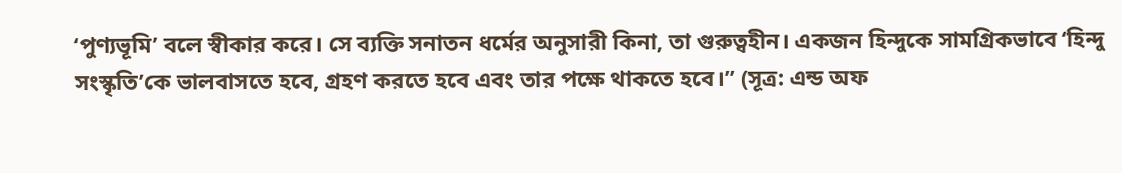‘পুণ্যভূমি’ বলে স্বীকার করে। সে ব্যক্তি সনাতন ধর্মের অনুসারী কিনা, তা গুরুত্বহীন। একজন হিন্দুকে সামগ্রিকভাবে ‘হিন্দু সংস্কৃতি’কে ভালবাসতে হবে, গ্রহণ করতে হবে এবং তার পক্ষে থাকতে হবে।” (সূত্র: এন্ড অফ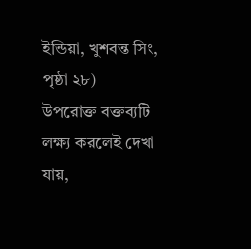ইন্ডিয়া, খুশবন্ত সিং, পৃষ্ঠা ২৮)
উপরোক্ত বক্তব্যটি লক্ষ্য করলেই দেখা যায়,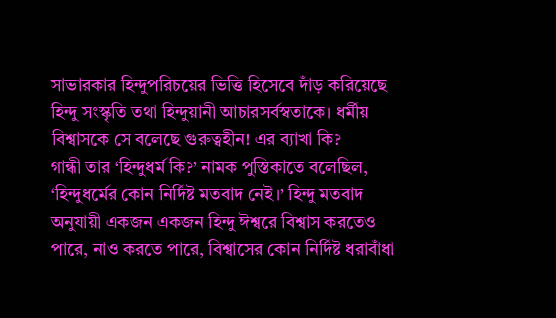সাভারকার হিন্দুপরিচয়ের ভিত্তি হিসেবে দাঁড় করিয়েছে হিন্দু সংস্কৃতি তথা হিন্দুয়ানী আচারসর্বস্বতাকে। ধর্মীয় বিশ্বাসকে সে বলেছে গুরুত্বহীন! এর ব্যাখা কি?
গান্ধী তার ‘হিন্দুধর্ম কি?’ নামক পুস্তিকাতে বলেছিল, ‘হিন্দুধর্মের কোন নির্দিষ্ট মতবাদ নেই।’ হিন্দু মতবাদ অনুযায়ী একজন একজন হিন্দু ঈশ্বরে বিশ্বাস করতেও পারে, নাও করতে পারে, বিশ্বাসের কোন নির্দিষ্ট ধরাবাঁধা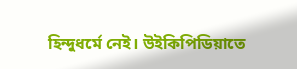হিন্দুধর্মে নেই। উইকিপিডিয়াতে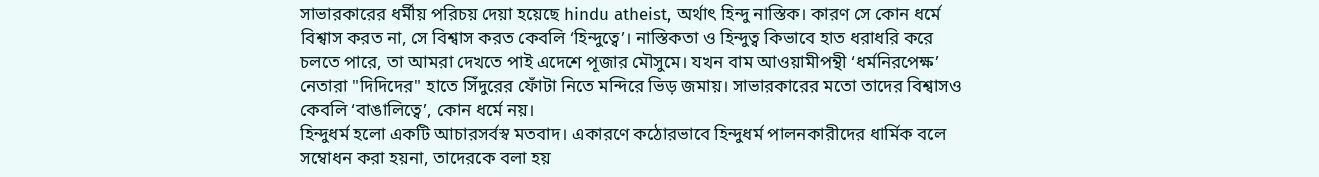সাভারকারের ধর্মীয় পরিচয় দেয়া হয়েছে hindu atheist, অর্থাৎ হিন্দু নাস্তিক। কারণ সে কোন ধর্মে বিশ্বাস করত না, সে বিশ্বাস করত কেবলি ‘হিন্দুত্বে’। নাস্তিকতা ও হিন্দুত্ব কিভাবে হাত ধরাধরি করে চলতে পারে, তা আমরা দেখতে পাই এদেশে পূজার মৌসুমে। যখন বাম আওয়ামীপন্থী ‘ধর্মনিরপেক্ষ’ নেতারা "দিদিদের" হাতে সিঁদুরের ফোঁটা নিতে মন্দিরে ভিড় জমায়। সাভারকারের মতো তাদের বিশ্বাসও কেবলি ‘বাঙালিত্বে’, কোন ধর্মে নয়।
হিন্দুধর্ম হলো একটি আচারসর্বস্ব মতবাদ। একারণে কঠোরভাবে হিন্দুধর্ম পালনকারীদের ধার্মিক বলে সম্বোধন করা হয়না, তাদেরকে বলা হয়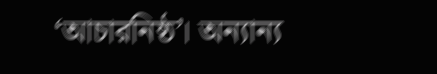‘আচারনিষ্ঠ’। অন্যান্য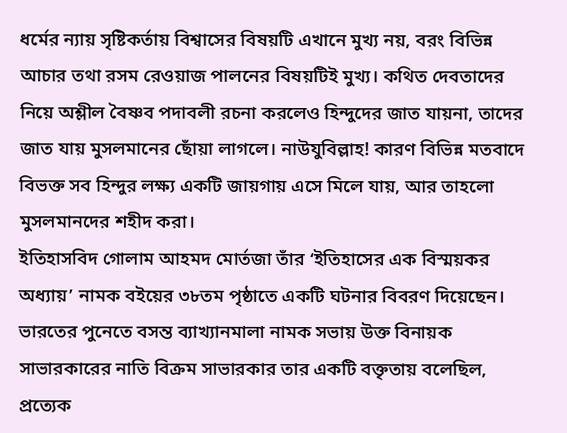ধর্মের ন্যায় সৃষ্টিকর্তায় বিশ্বাসের বিষয়টি এখানে মুখ্য নয়, বরং বিভিন্ন আচার তথা রসম রেওয়াজ পালনের বিষয়টিই মুখ্য। কথিত দেবতাদের নিয়ে অশ্লীল বৈষ্ণব পদাবলী রচনা করলেও হিন্দুদের জাত যায়না, তাদের জাত যায় মুসলমানের ছোঁয়া লাগলে। নাউযুবিল্লাহ! কারণ বিভিন্ন মতবাদে বিভক্ত সব হিন্দুর লক্ষ্য একটি জায়গায় এসে মিলে যায়, আর তাহলো মুসলমানদের শহীদ করা।
ইতিহাসবিদ গোলাম আহমদ মোর্তজা তাঁর ‘ইতিহাসের এক বিস্ময়কর অধ্যায়’ নামক বইয়ের ৩৮তম পৃষ্ঠাতে একটি ঘটনার বিবরণ দিয়েছেন। ভারতের পুনেতে বসন্ত ব্যাখ্যানমালা নামক সভায় উক্ত বিনায়ক সাভারকারের নাতি বিক্রম সাভারকার তার একটি বক্তৃতায় বলেছিল, প্রত্যেক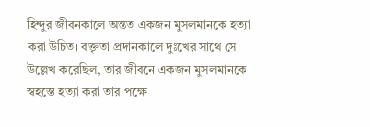হিন্দুর জীবনকালে অন্তত একজন মুসলমানকে হত্যা করা উচিত। বক্তৃতা প্রদানকালে দুঃখের সাথে সে উল্লেখ করেছিল, তার জীবনে একজন মুসলমানকে স্বহস্তে হত্যা করা তার পক্ষে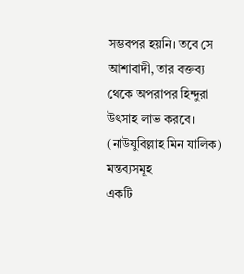সম্ভবপর হয়নি। তবে সে আশাবাদী, তার বক্তব্য থেকে অপরাপর হিন্দুরা উৎসাহ লাভ করবে। (নাউযুবিল্লাহ মিন যালিক)
মন্তব্যসমূহ
একটি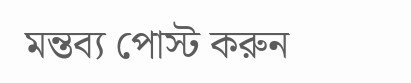মন্তব্য পোস্ট করুন